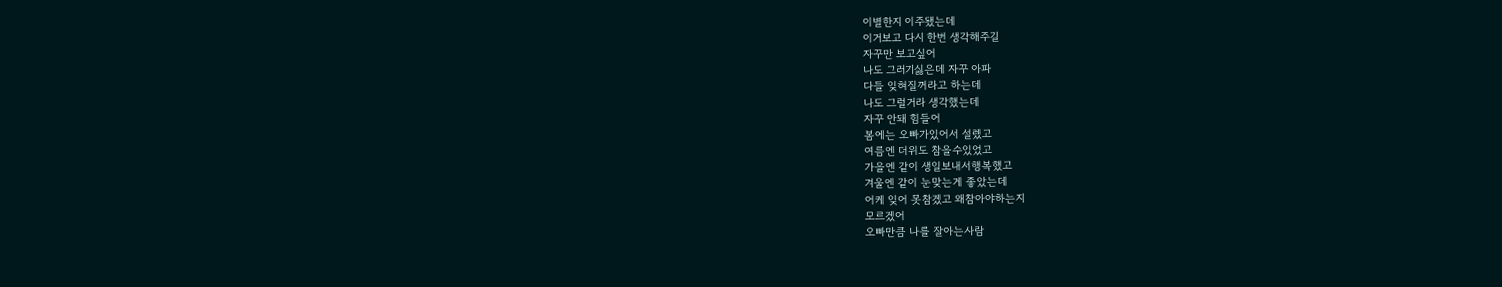이별한지 이주됐는데
이거보고 다시 한번 생각해주길
자꾸만 보고싶어
나도 그러기싫은데 자꾸 아파
다들 잊혀질꺼라고 하는데
나도 그럴거라 생각했는데
자꾸 안돼 힘들어
봄에는 오빠가있어서 설렜고
여름엔 더위도 참을수있었고
가을엔 같이 생일보내서행복했고
겨울엔 같이 눈맞는게 좋았는데
어케 잊어 못참겠고 왜참아야하는지
모르겠어
오빠만큼 나를 잘아는사람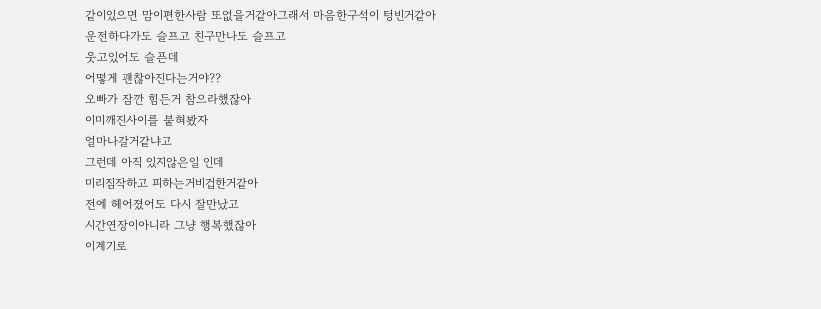같이있으면 맘이편한사람 또없을거같아그래서 마음한구석이 텅빈거같아
운전하다가도 슬프고 친구만나도 슬프고
웃고있어도 슬픈데
어떻게 괜찮아진다는거야??
오빠가 잠깐 힘든거 참으라했잖아
이미깨진사이를 붙혀봤자
얼마나갈거같냐고
그런데 아직 있지않은일 인데
미리짐작하고 피하는거비겁한거같아
전에 헤어졌어도 다시 잘만났고
시간연장이아니라 그냥 행복했잖아
이계기로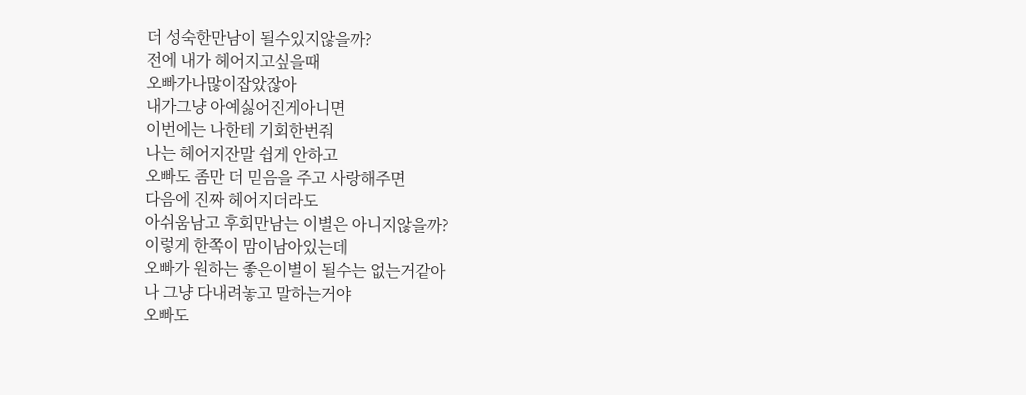더 성숙한만남이 될수있지않을까?
전에 내가 헤어지고싶을때
오빠가나많이잡았잖아
내가그냥 아예싫어진게아니면
이번에는 나한테 기회한번줘
나는 헤어지잔말 쉽게 안하고
오빠도 좀만 더 믿음을 주고 사랑해주면
다음에 진짜 헤어지더라도
아쉬움남고 후회만남는 이별은 아니지않을까?
이렇게 한쪽이 맘이남아있는데
오빠가 원하는 좋은이별이 될수는 없는거같아
나 그냥 다내려놓고 말하는거야
오빠도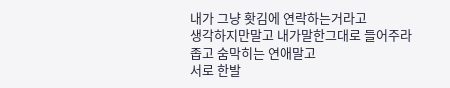내가 그냥 홧김에 연락하는거라고
생각하지만말고 내가말한그대로 들어주라
좁고 숨막히는 연애말고
서로 한발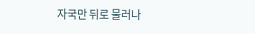자국만 뒤로 물러나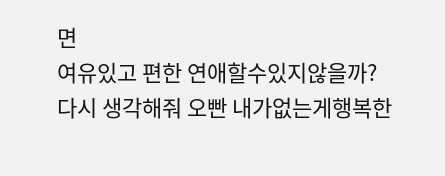면
여유있고 편한 연애할수있지않을까?
다시 생각해줘 오빤 내가없는게행복한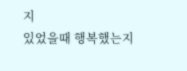지
있었을때 행복했는지